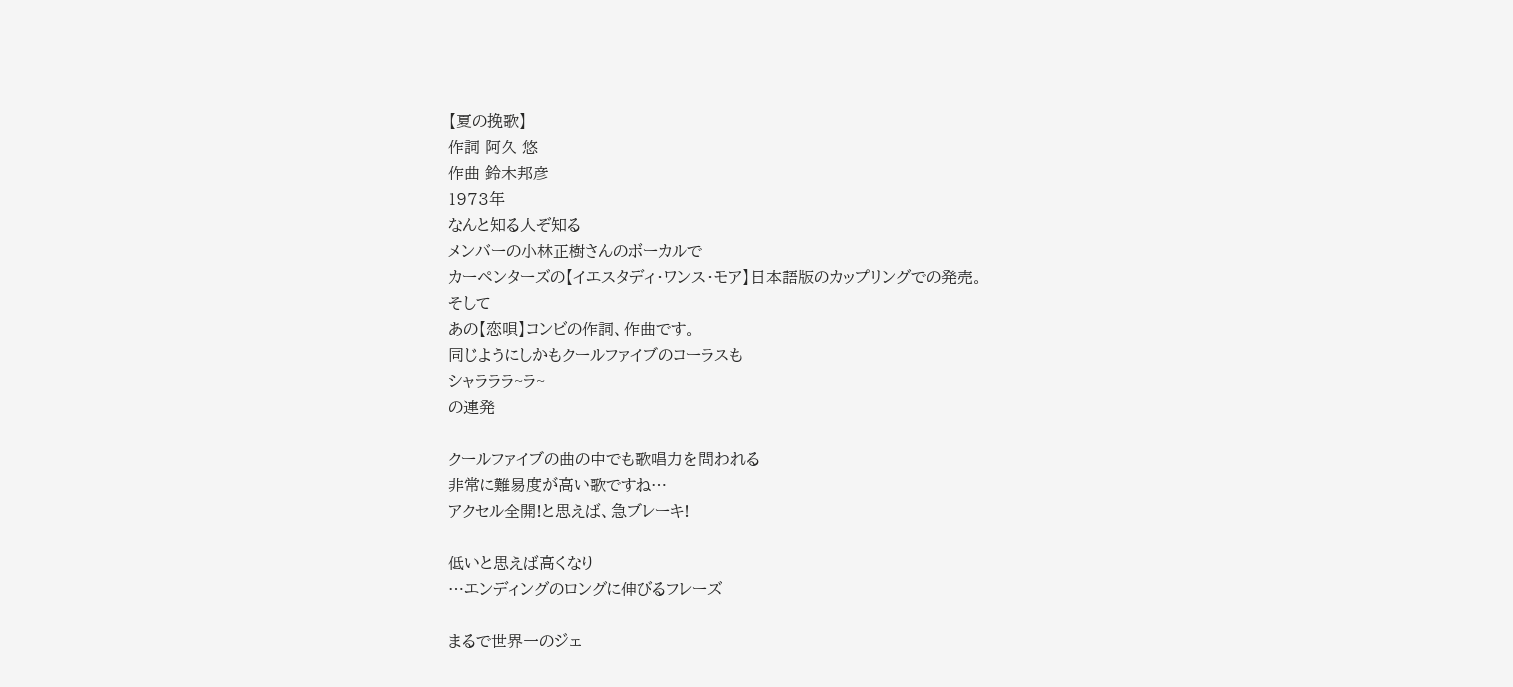【夏の挽歌】
作詞 阿久 悠
作曲 鈴木邦彦
1973年
なんと知る人ぞ知る
メンバーの小林正樹さんのボーカルで
カーペンターズの【イエスタディ・ワンス・モア】日本語版のカップリングでの発売。
そして
あの【恋唄】コンビの作詞、作曲です。
同じようにしかもクールファイブのコーラスも
シャラララ~ラ~
の連発

クールファイブの曲の中でも歌唱力を問われる
非常に難易度が高い歌ですね…
アクセル全開!と思えば、急ブレーキ!

低いと思えば高くなり
…エンディングのロングに伸びるフレーズ

まるで世界一のジェ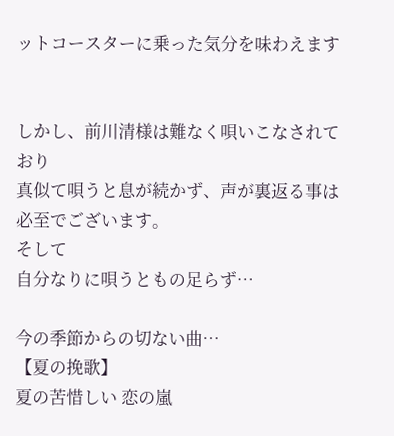ットコースターに乗った気分を味わえます


しかし、前川清様は難なく唄いこなされており
真似て唄うと息が続かず、声が裏返る事は必至でございます。
そして
自分なりに唄うともの足らず…

今の季節からの切ない曲…
【夏の挽歌】
夏の苦惜しい 恋の嵐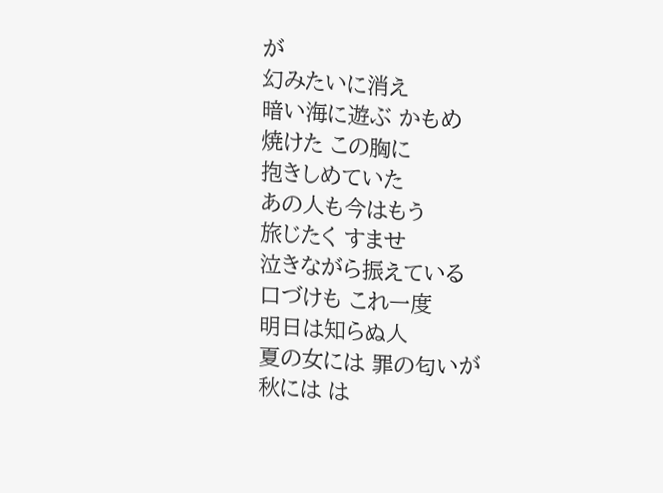が
幻みたいに消え
暗い海に遊ぶ かもめ
焼けた この胸に
抱きしめていた
あの人も今はもう
旅じたく すませ
泣きながら振えている
口づけも これ一度
明日は知らぬ人
夏の女には 罪の匂いが
秋には は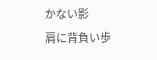かない影
肩に背負い歩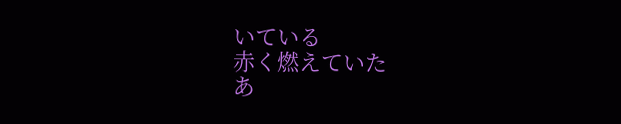いている
赤く燃えていた
あ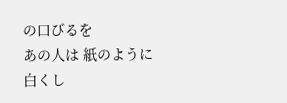の口びるを
あの人は 紙のように
白くし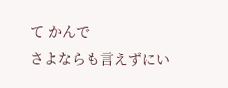て かんで
さよならも言えずにい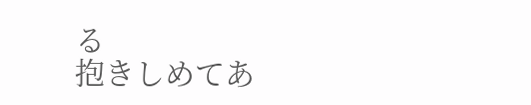る
抱きしめてあ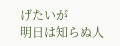げたいが
明日は知らぬ人